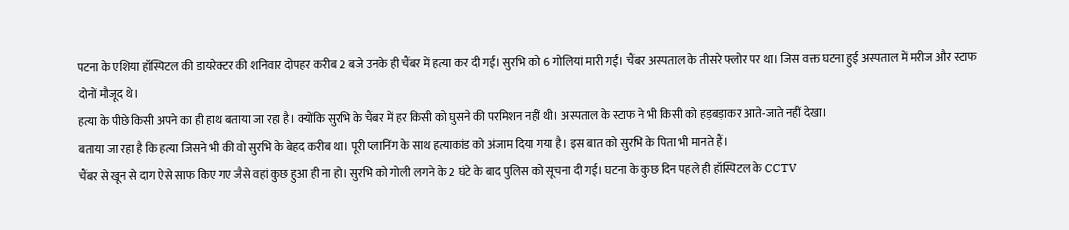पटना के एशिया हॉस्पिटल की डायरेक्टर की शनिवार दोपहर करीब 2 बजे उनके ही चैंबर में हत्या कर दी गई। सुरभि को 6 गोलियां मारी गईं। चैंबर अस्पताल के तीसरे फ्लोर पर था। जिस वक्त घटना हुई अस्पताल में मरीज और स्टाफ दोनों मौजूद थे।
हत्या के पीछे किसी अपने का ही हाथ बताया जा रहा है। क्योंकि सुरभि के चैंबर में हर किसी को घुसने की परमिशन नहीं थी। अस्पताल के स्टाफ ने भी किसी को हड़बड़ाकर आते-जाते नहीं देखा।
बताया जा रहा है कि हत्या जिसने भी की वो सुरभि के बेहद करीब था। पूरी प्लानिंग के साथ हत्याकांड को अंजाम दिया गया है। इस बात को सुरभि के पिता भी मानते हैं।
चैंबर से खून से दाग ऐसे साफ किए गए जैसे वहां कुछ हुआ ही ना हो। सुरभि को गोली लगने के 2 घंटे के बाद पुलिस को सूचना दी गई। घटना के कुछ दिन पहले ही हॉस्पिटल के CCTV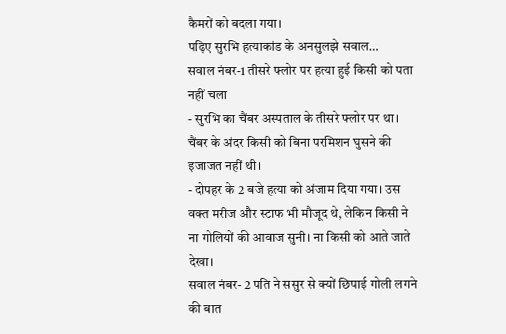कैमरों को बदला गया।
पढ़िए सुरभि हत्याकांड के अनसुलझे सवाल…
सवाल नंबर-1 तीसरे फ्लोर पर हत्या हुई किसी को पता नहीं चला
- सुरभि का चैंबर अस्पताल के तीसरे फ्लोर पर था। चैंबर के अंदर किसी को बिना परमिशन घुसने की इजाजत नहीं थी।
- दोपहर के 2 बजे हत्या को अंजाम दिया गया। उस वक्त मरीज और स्टाफ भी मौजूद थे, लेकिन किसी ने ना गोलियों की आवाज सुनी। ना किसी को आते जाते देखा।
सवाल नंबर- 2 पति ने ससुर से क्यों छिपाई गोली लगने की बात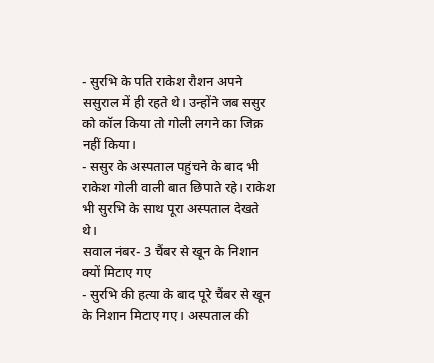- सुरभि के पति राकेश रौशन अपने ससुराल में ही रहते थे। उन्होंने जब ससुर को कॉल किया तो गोली लगने का जिक्र नहीं किया।
- ससुर के अस्पताल पहुंचने के बाद भी राकेश गोली वाली बात छिपाते रहे। राकेश भी सुरभि के साथ पूरा अस्पताल देखते थे।
सवाल नंबर- 3 चैंबर से खून के निशान क्यों मिटाए गए
- सुरभि की हत्या के बाद पूरे चैंबर से खून के निशान मिटाए गए। अस्पताल की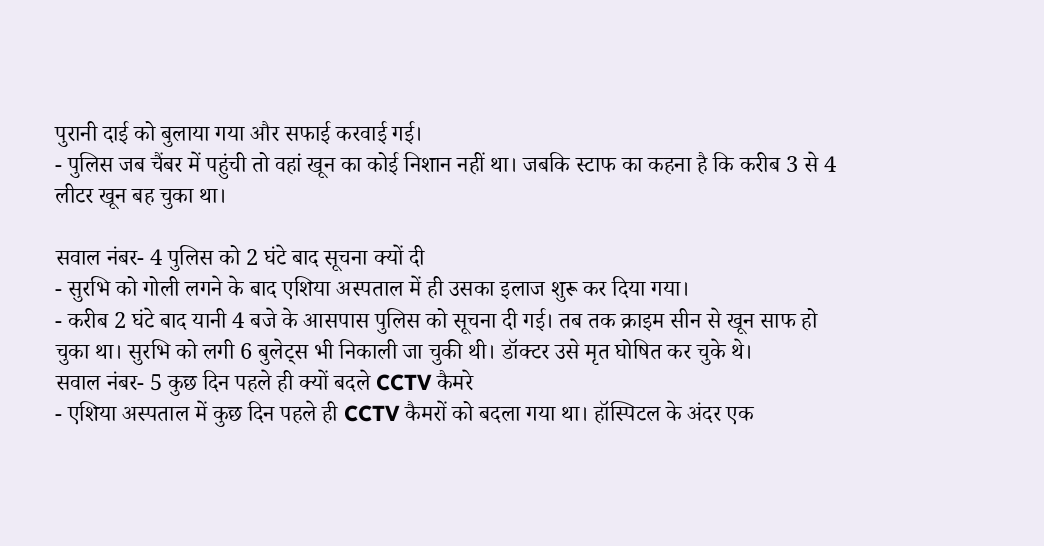पुरानी दाई को बुलाया गया और सफाई करवाई गई।
- पुलिस जब चैंबर में पहुंची तो वहां खून का कोई निशान नहीं था। जबकि स्टाफ का कहना है कि करीब 3 से 4 लीटर खून बह चुका था।

सवाल नंबर- 4 पुलिस को 2 घंटे बाद सूचना क्यों दी
- सुरभि को गोली लगने के बाद एशिया अस्पताल में ही उसका इलाज शुरू कर दिया गया।
- करीब 2 घंटे बाद यानी 4 बजे के आसपास पुलिस को सूचना दी गई। तब तक क्राइम सीन से खून साफ हो चुका था। सुरभि को लगी 6 बुलेट्स भी निकाली जा चुकी थी। डॉक्टर उसे मृत घोषित कर चुके थे।
सवाल नंबर- 5 कुछ दिन पहले ही क्यों बदले CCTV कैमरे
- एशिया अस्पताल में कुछ दिन पहले ही CCTV कैमरों को बदला गया था। हॉस्पिटल के अंदर एक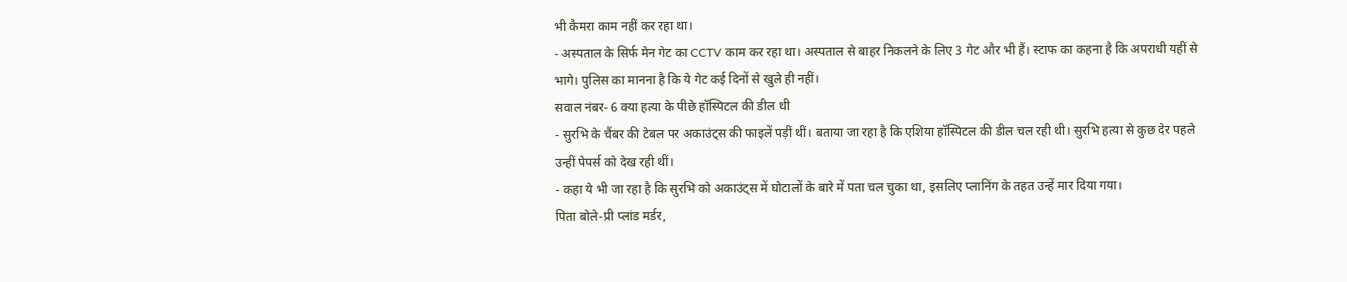भी कैमरा काम नहीं कर रहा था।
- अस्पताल के सिर्फ मेन गेट का CCTV काम कर रहा था। अस्पताल से बाहर निकलने के लिए 3 गेट और भी हैं। स्टाफ का कहना है कि अपराधी यहीं से भागे। पुलिस का मानना है कि ये गेट कई दिनों से खुले ही नहीं।
सवाल नंबर- 6 क्या हत्या के पीछे हॉस्पिटल की डील थी
- सुरभि के चैंबर की टेबल पर अकाउंट्स की फाइलें पड़ीं थीं। बताया जा रहा है कि एशिया हॉस्पिटल की डील चल रही थी। सुरभि हत्या से कुछ देर पहले उन्हीं पेपर्स को देख रही थीं।
- कहा ये भी जा रहा है कि सुरभि को अकाउंट्स में घोटालों के बारे में पता चल चुका था, इसलिए प्लानिंग के तहत उन्हें मार दिया गया।
पिता बोले-प्री प्लांड मर्डर,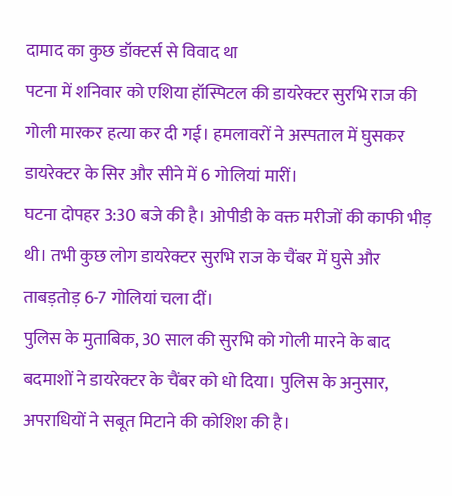दामाद का कुछ डॉक्टर्स से विवाद था
पटना में शनिवार को एशिया हॉस्पिटल की डायरेक्टर सुरभि राज की गोली मारकर हत्या कर दी गई। हमलावरों ने अस्पताल में घुसकर डायरेक्टर के सिर और सीने में 6 गोलियां मारीं।
घटना दोपहर 3:30 बजे की है। ओपीडी के वक्त मरीजों की काफी भीड़ थी। तभी कुछ लोग डायरेक्टर सुरभि राज के चैंबर में घुसे और ताबड़तोड़ 6-7 गोलियां चला दीं।
पुलिस के मुताबिक, 30 साल की सुरभि को गोली मारने के बाद बदमाशों ने डायरेक्टर के चैंबर को धो दिया। पुलिस के अनुसार, अपराधियों ने सबूत मिटाने की कोशिश की है।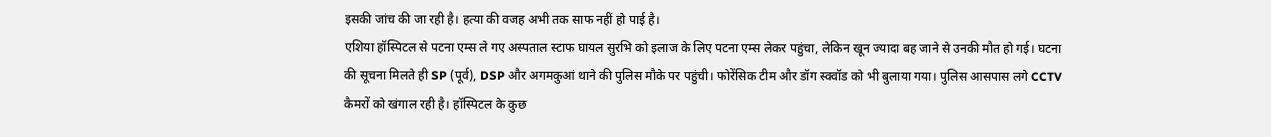इसकी जांच की जा रही है। हत्या की वजह अभी तक साफ नहीं हो पाई है।
एशिया हॉस्पिटल से पटना एम्स ले गए अस्पताल स्टाफ घायल सुरभि को इलाज के लिए पटना एम्स लेकर पहुंचा, लेकिन खून ज्यादा बह जाने से उनकी मौत हो गई। घटना की सूचना मिलते ही SP (पूर्व), DSP और अगमकुआं थाने की पुलिस मौके पर पहुंची। फोरेंसिक टीम और डॉग स्क्वॉड को भी बुलाया गया। पुलिस आसपास लगे CCTV कैमरों को खंगाल रही है। हॉस्पिटल के कुछ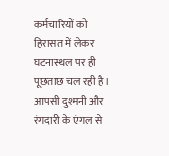कर्मचारियों को हिरासत में लेकर घटनास्थल पर ही पूछताछ चल रही है।
आपसी दुश्मनी और रंगदारी के एंगल से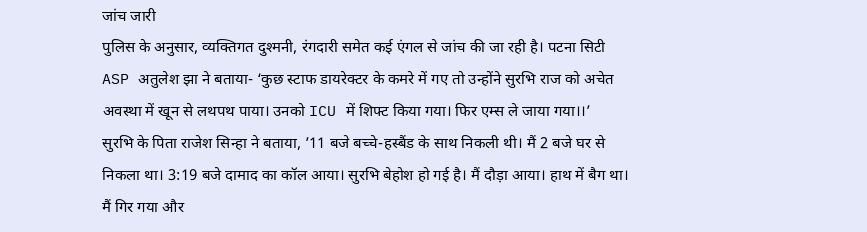जांच जारी
पुलिस के अनुसार, व्यक्तिगत दुश्मनी, रंगदारी समेत कई एंगल से जांच की जा रही है। पटना सिटी ASP अतुलेश झा ने बताया- ‘कुछ स्टाफ डायरेक्टर के कमरे में गए तो उन्होंने सुरभि राज को अचेत अवस्था में खून से लथपथ पाया। उनको ICU में शिफ्ट किया गया। फिर एम्स ले जाया गया।।’
सुरभि के पिता राजेश सिन्हा ने बताया, ’11 बजे बच्चे-हस्बैंड के साथ निकली थी। मैं 2 बजे घर से निकला था। 3:19 बजे दामाद का कॉल आया। सुरभि बेहोश हो गई है। मैं दौड़ा आया। हाथ में बैग था। मैं गिर गया और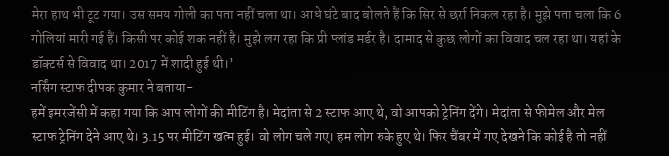मेरा हाथ भी टूट गया। उस समय गोली का पता नहीं चला था। आधे घंटे बाद बोलते हैं कि सिर से छर्रा निकल रहा है। मुझे पता चला कि 6 गोलियां मारी गई हैं। किसी पर कोई शक नहीं है। मुझे लग रहा कि प्री प्लांड मर्डर है। दामाद से कुछ लोगों का विवाद चल रहा था। यहां के डॉक्टर्स से विवाद था। 2017 में शादी हुई थी।’
नर्सिंग स्टाफ दीपक कुमार ने बताया-
हमें इमरजेंसी में कहा गया कि आप लोगों की मीटिंग है। मेदांता से 2 स्टाफ आए थे, वो आपको ट्रेनिंग देंगे। मेदांता से फीमेल और मेल स्टाफ ट्रेनिंग देने आए थे। 3.15 पर मीटिंग खत्म हुई। वो लोग चले गए। हम लोग रुके हुए थे। फिर चैंबर में गए देखने कि कोई है तो नहीं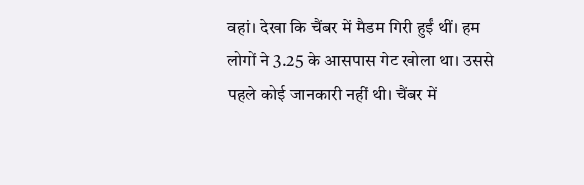वहां। देखा कि चैंबर में मैडम गिरी हुईं थीं। हम लोगों ने 3.25 के आसपास गेट खोला था। उससे पहले कोई जानकारी नहीं थी। चैंबर में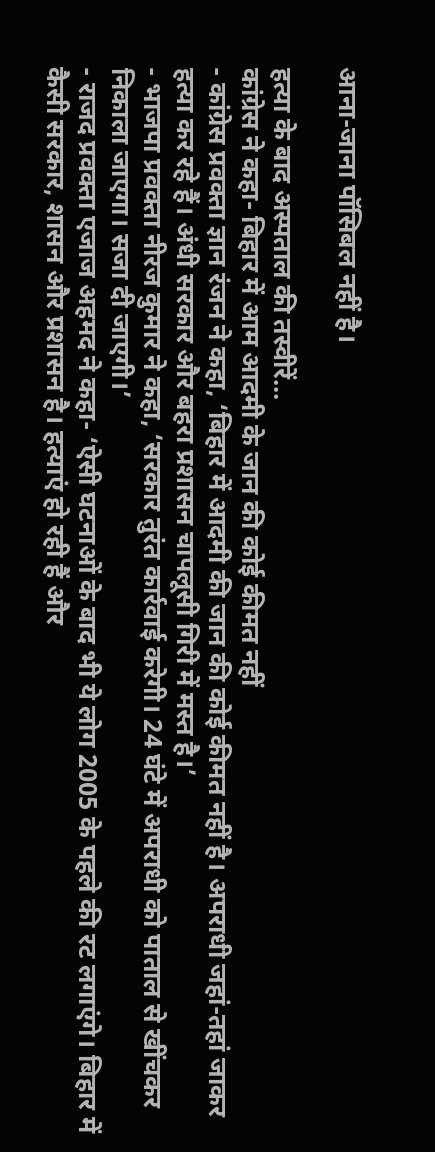आना-जाना पॉसिबल नहीं है।

हत्या के बाद अस्पताल की तस्वीरें…
कांग्रेस ने कहा- बिहार में आम आदमी के जान की कोई कीमत नहीं
- कांग्रेस प्रवक्ता ज्ञान रंजन ने कहा, ‘बिहार में आदमी की जान की कोई कीमत नहीं है। अपराधी जहां-तहां जाकर हत्या कर रहे हैं। अंधी सरकार और बहरा प्रशासन चापलूसी गिरी में मस्त है।’
- भाजपा प्रवक्ता नीरज कुमार ने कहा, ‘सरकार तुरंत कार्रवाई करेगी। 24 घंटे में अपराधी को पाताल से खींचकर निकाला जाएगा। सजा दी जाएगी।’
- राजद प्रवक्ता एजाज अहमद ने कहा- ‘ऐसी घटनाओं के बाद भी ये लोग 2005 के पहले की रट लगाएंगे। बिहार में कैसी सरकार, शासन और प्रशासन है। हत्याएं हो रही हैं और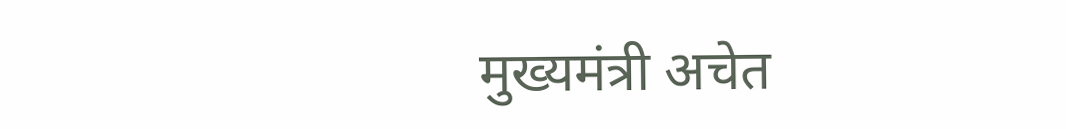मुख्यमंत्री अचेत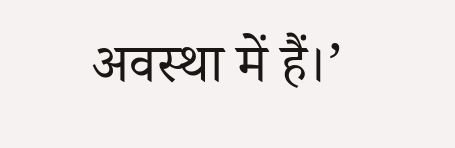अवस्था में हैं।’